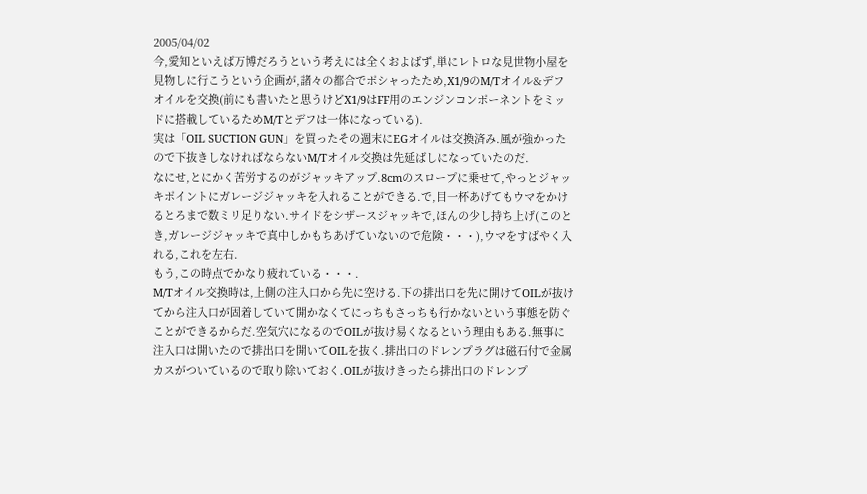2005/04/02
今,愛知といえば万博だろうという考えには全くおよばず,単にレトロな見世物小屋を見物しに行こうという企画が,諸々の都合でポシャったため,X1/9のM/Tオイル&デフオイルを交換(前にも書いたと思うけどX1/9はFF用のエンジンコンポーネントをミッドに搭載しているためM/Tとデフは一体になっている).
実は「OIL SUCTION GUN」を買ったその週末にEGオイルは交換済み.風が強かったので下抜きしなければならないM/Tオイル交換は先延ばしになっていたのだ.
なにせ,とにかく苦労するのがジャッキアップ.8cmのスロープに乗せて,やっとジャッキポイントにガレージジャッキを入れることができる.で,目一杯あげてもウマをかけるとろまで数ミリ足りない.サイドをシザースジャッキで,ほんの少し持ち上げ(このとき,ガレージジャッキで真中しかもちあげていないので危険・・・),ウマをすばやく入れる,これを左右.
もう,この時点でかなり疲れている・・・.
M/Tオイル交換時は,上側の注入口から先に空ける.下の排出口を先に開けてOILが抜けてから注入口が固着していて開かなくてにっちもさっちも行かないという事態を防ぐことができるからだ.空気穴になるのでOILが抜け易くなるという理由もある.無事に注入口は開いたので排出口を開いてOILを抜く.排出口のドレンプラグは磁石付で金属カスがついているので取り除いておく.OILが抜けきったら排出口のドレンプ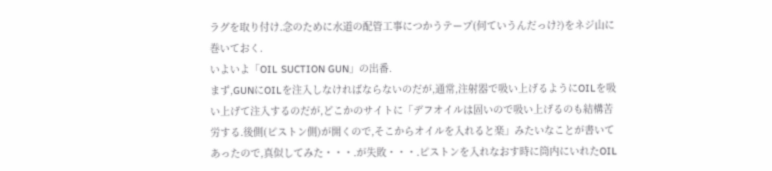ラグを取り付け.念のために水道の配管工事につかうテープ(何ていうんだっけ?)をネジ山に巻いておく.
いよいよ「OIL SUCTION GUN」の出番.
まず,GUNにOILを注入しなければならないのだが,通常,注射器で吸い上げるようにOILを吸い上げて注入するのだが,どこかのサイトに「デフオイルは固いので吸い上げるのも結構苦労する.後側(ピストン側)が開くので,そこからオイルを入れると楽」みたいなことが書いてあったので,真似してみた・・・.が失敗・・・.ピストンを入れなおす時に筒内にいれたOIL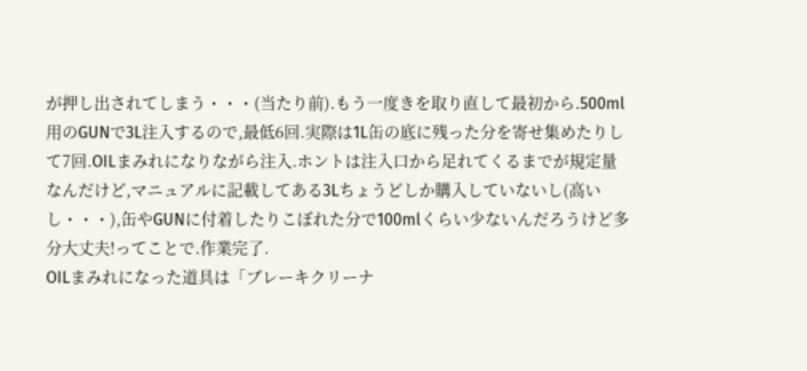が押し出されてしまう・・・(当たり前).もう一度きを取り直して最初から.500ml用のGUNで3L注入するので,最低6回.実際は1L缶の底に残った分を寄せ集めたりして7回.OILまみれになりながら注入.ホントは注入口から足れてくるまでが規定量なんだけど,マニュアルに記載してある3Lちょうどしか購入していないし(高いし・・・),缶やGUNに付着したりこぼれた分で100mlくらい少ないんだろうけど多分大丈夫!ってことで.作業完了.
OILまみれになった道具は「ブレーキクリーナ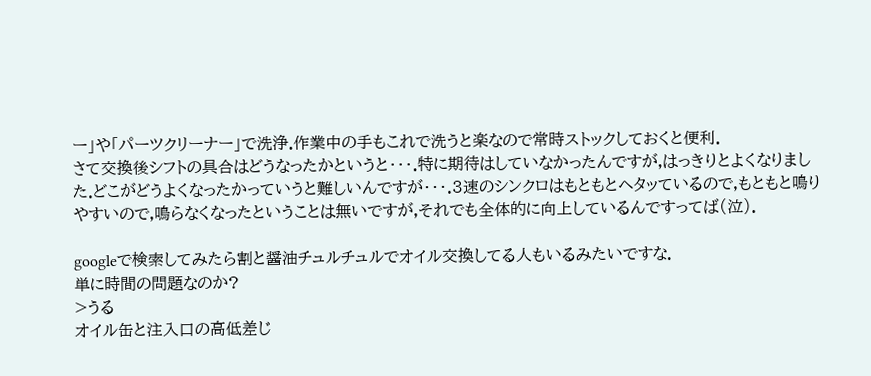ー」や「パーツクリーナー」で洗浄.作業中の手もこれで洗うと楽なので常時ストックしておくと便利.
さて交換後シフトの具合はどうなったかというと・・・.特に期待はしていなかったんですが,はっきりとよくなりました.どこがどうよくなったかっていうと難しいんですが・・・.3速のシンクロはもともとヘタッているので,もともと鳴りやすいので,鳴らなくなったということは無いですが,それでも全体的に向上しているんですってば(泣).

googleで検索してみたら割と醤油チュルチュルでオイル交換してる人もいるみたいですな.
単に時間の問題なのか?
>うる
オイル缶と注入口の高低差じ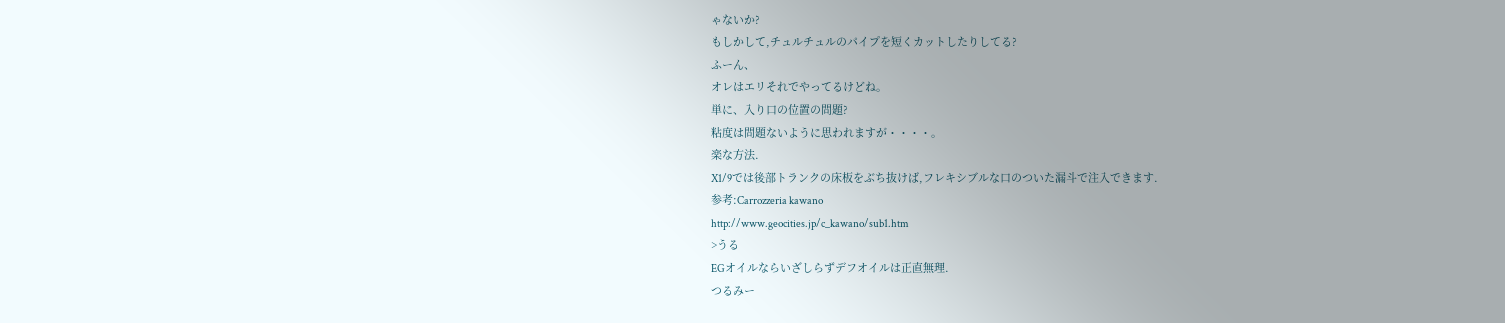ゃないか?
もしかして,チュルチュルのパイプを短くカットしたりしてる?
ふーん、
オレはエリそれでやってるけどね。
単に、入り口の位置の問題?
粘度は問題ないように思われますが・・・・。
楽な方法.
X1/9では後部トランクの床板をぶち抜けば,フレキシブルな口のついた漏斗で注入できます.
参考:Carrozzeria kawano
http://www.geocities.jp/c_kawano/sub1.htm
>うる
EGオイルならいざしらずデフオイルは正直無理.
つるみー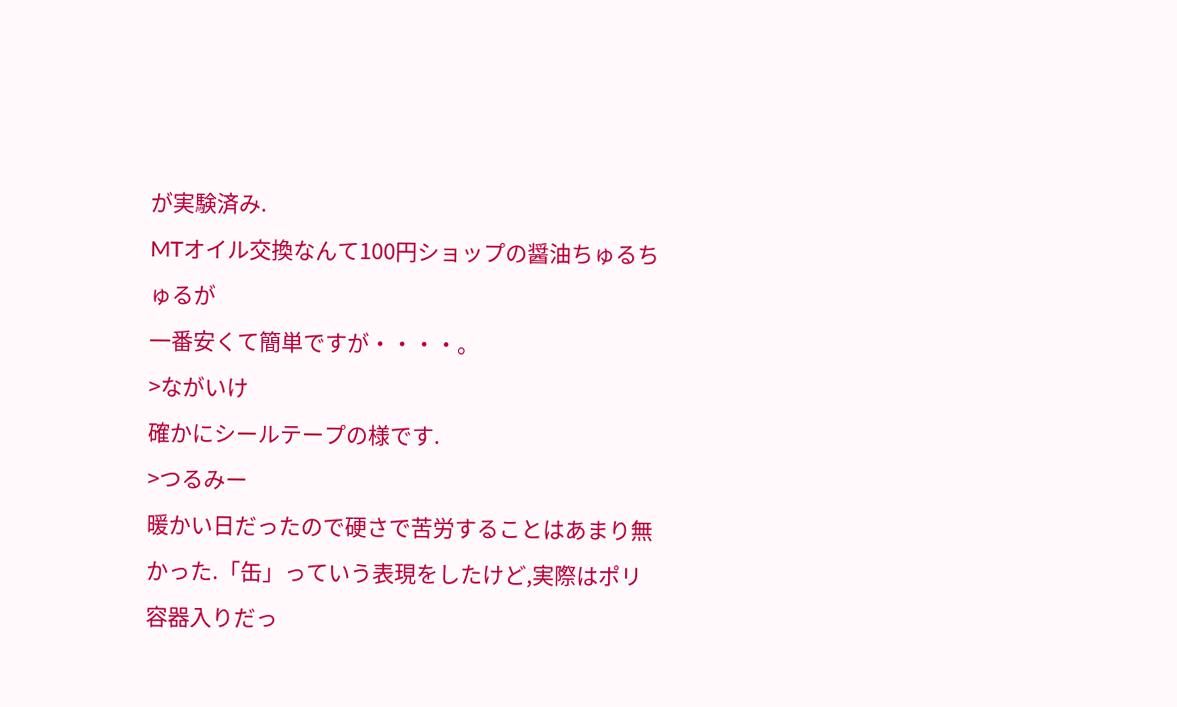が実験済み.
MTオイル交換なんて100円ショップの醤油ちゅるちゅるが
一番安くて簡単ですが・・・・。
>ながいけ
確かにシールテープの様です.
>つるみー
暖かい日だったので硬さで苦労することはあまり無かった.「缶」っていう表現をしたけど,実際はポリ容器入りだっ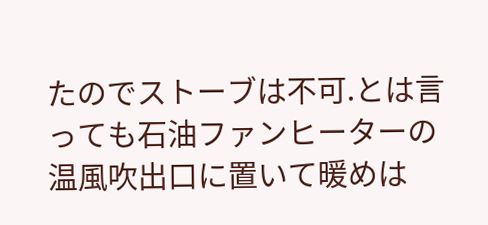たのでストーブは不可.とは言っても石油ファンヒーターの温風吹出口に置いて暖めは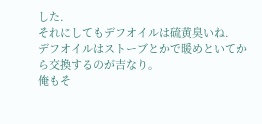した.
それにしてもデフオイルは硫黄臭いね.
デフオイルはストーブとかで暖めといてから交換するのが吉なり。
俺もそ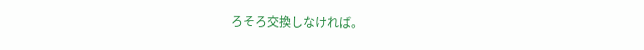ろそろ交換しなければ。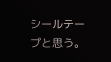シールテープと思う。